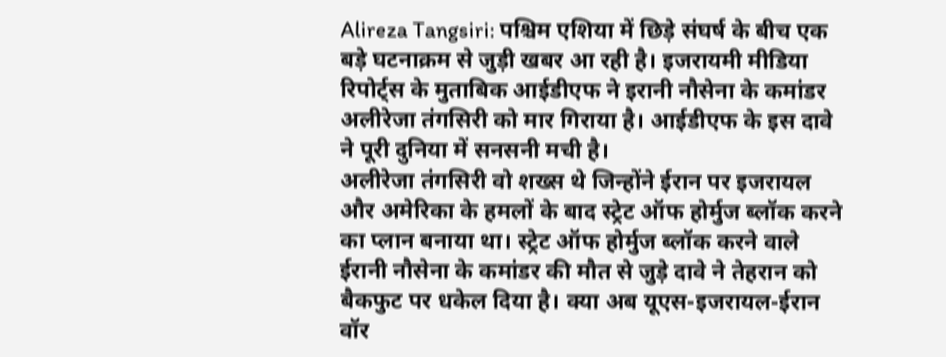Alireza Tangsiri: पश्चिम एशिया में छिड़े संघर्ष के बीच एक बड़े घटनाक्रम से जुड़ी खबर आ रही है। इजरायमी मीडिया रिपोर्ट्स के मुताबिक आईडीएफ ने इरानी नौसेना के कमांडर अलीरेजा तंगसिरी को मार गिराया है। आईडीएफ के इस दावे ने पूरी दुनिया में सनसनी मची है।
अलीरेजा तंगसिरी वो शख्स थे जिन्होंने ईरान पर इजरायल और अमेरिका के हमलों के बाद स्ट्रेट ऑफ होर्मुज ब्लॉक करने का प्लान बनाया था। स्ट्रेट ऑफ होर्मुज ब्लॉक करने वाले ईरानी नौसेना के कमांडर की मौत से जुड़े दावे ने तेहरान को बैकफुट पर धकेल दिया है। क्या अब यूएस-इजरायल-ईरान वॉर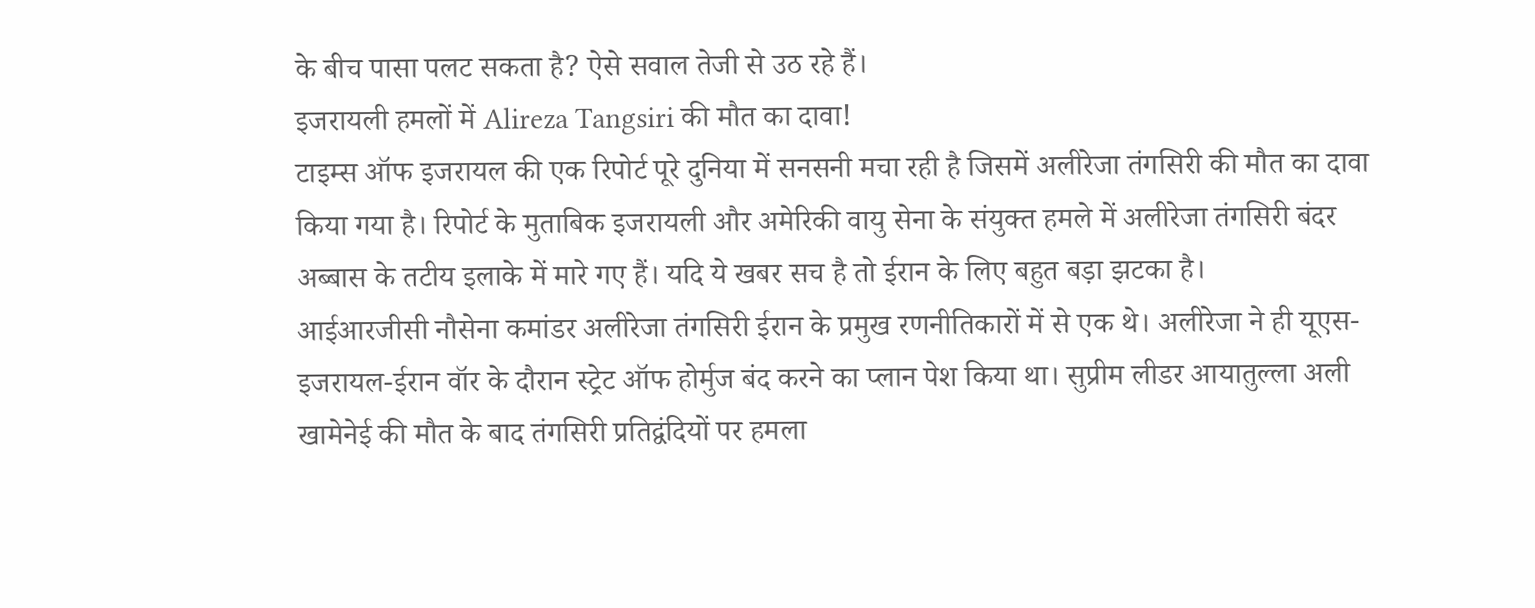के बीच पासा पलट सकता है? ऐसे सवाल तेजी से उठ रहे हैं।
इजरायली हमलों में Alireza Tangsiri की मौत का दावा!
टाइम्स ऑफ इजरायल की एक रिपोर्ट पूरे दुनिया में सनसनी मचा रही है जिसमें अलीरेजा तंगसिरी की मौत का दावा किया गया है। रिपोर्ट के मुताबिक इजरायली और अमेरिकी वायु सेना के संयुक्त हमले में अलीरेजा तंगसिरी बंदर अब्बास के तटीय इलाके में मारे गए हैं। यदि ये खबर सच है तो ईरान के लिए बहुत बड़ा झटका है।
आईआरजीसी नौसेना कमांडर अलीरेजा तंगसिरी ईरान के प्रमुख रणनीतिकारों में से एक थे। अलीरेजा ने ही यूएस-इजरायल-ईरान वॉर के दौरान स्ट्रेट ऑफ होर्मुज बंद करने का प्लान पेश किया था। सुप्रीम लीडर आयातुल्ला अली खामेनेई की मौत के बाद तंगसिरी प्रतिद्वंदियों पर हमला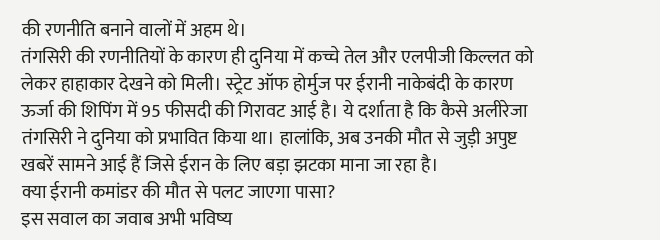की रणनीति बनाने वालों में अहम थे।
तंगसिरी की रणनीतियों के कारण ही दुनिया में कच्चे तेल और एलपीजी किल्लत को लेकर हाहाकार देखने को मिली। स्ट्रेट ऑफ होर्मुज पर ईरानी नाकेबंदी के कारण ऊर्जा की शिपिंग में 95 फीसदी की गिरावट आई है। ये दर्शाता है कि कैसे अलीरेजा तंगसिरी ने दुनिया को प्रभावित किया था। हालांकि, अब उनकी मौत से जुड़ी अपुष्ट खबरें सामने आई हैं जिसे ईरान के लिए बड़ा झटका माना जा रहा है।
क्या ईरानी कमांडर की मौत से पलट जाएगा पासा?
इस सवाल का जवाब अभी भविष्य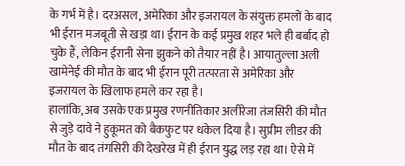के गर्भ में है। दरअसल, अमेरिका और इजरायल के संयुक्त हमलों के बाद भी ईरान मजबूती से खड़ा था। ईरान के कई प्रमुख शहर भले ही बर्बाद हो चुके हैं, लेकिन ईरानी सेना झुकने को तैयार नहीं है। आयातुल्ला अली खामेनेई की मौत के बाद भी ईरान पूरी तत्परता से अमेरिका और इजरायल के खिलाफ हमले कर रहा है।
हालांकि, अब उसके एक प्रमुख रणनीतिकार अलीरेजा तंजसिरी की मौत से जुड़े दावे ने हुकूमत को बैकफुट पर धकेल दिया है। सुप्रीम लीडर की मौत के बाद तंगसिरी की देखरेख में ही ईरान युद्ध लड़ रहा था। ऐसे में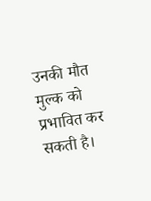उनकी मौत मुल्क को प्रभावित कर सकती है।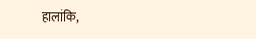हालांकि,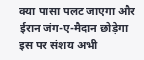क्या पासा पलट जाएगा और ईरान जंग-ए-मैदान छोड़ेगा इस पर संशय अभी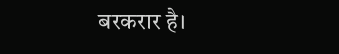बरकरार है।